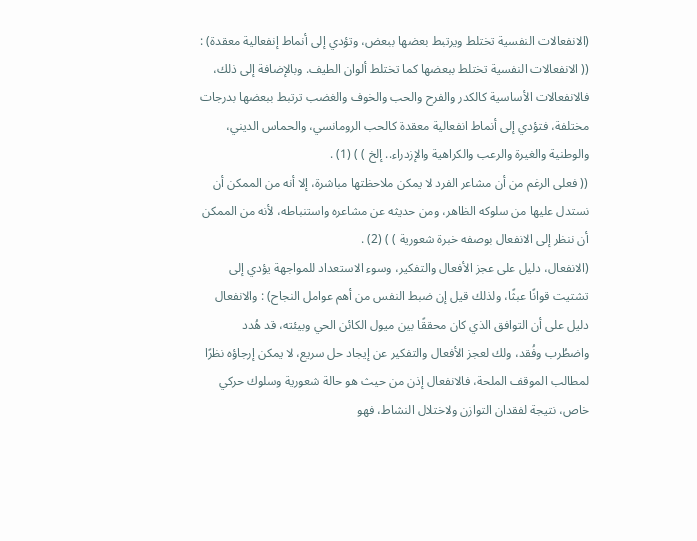(الانفعالات النفسية تختلط ويرتبط بعضها ببعض، وتؤدي إلى أنماط إنفعالية معقدة) : (( الانفعالات النفسية تختلط ببعضها كما تختلط ألوان الطيف. وبالإضافة إلى ذلك، فالانفعالات الأساسية كالكدر والفرح والحب والخوف والغضب ترتبط ببعضها بدرجات مختلفة، فتؤدي إلى أنماط انفعالية معقدة كالحب الرومانسي، والحماس الديني، والوطنية والغيرة والرعب والكراهية والإزدراء.. إلخ ) ) (1) .
(( فعلى الرغم من أن مشاعر الفرد لا يمكن ملاحظتها مباشرة، إلا أنه من الممكن أن نستدل عليها من سلوكه الظاهر، ومن حديثه عن مشاعره واستنباطه، لأنه من الممكن أن ننظر إلى الانفعال بوصفه خبرة شعورية ) ) (2) .
(الانفعال، دليل على عجز الأفعال والتفكير، وسوء الاستعداد للمواجهة يؤدي إلى تشتيت قوانًا عبثًا، ولذلك قيل إن ضبط النفس من أهم عوامل النجاح) : والانفعال دليل على أن التوافق الذي كان محققًا بين ميول الكائن الحي وبيئته، قد هُدد واضطُرب وفُقد، ولك لعجز الأفعال والتفكير عن إيجاد حل سريع، لا يمكن إرجاؤه نظرًا لمطالب الموقف الملحة، فالانفعال إذن من حيث هو حالة شعورية وسلوك حركي خاص، نتيجة لفقدان التوازن ولاختلال النشاط، فهو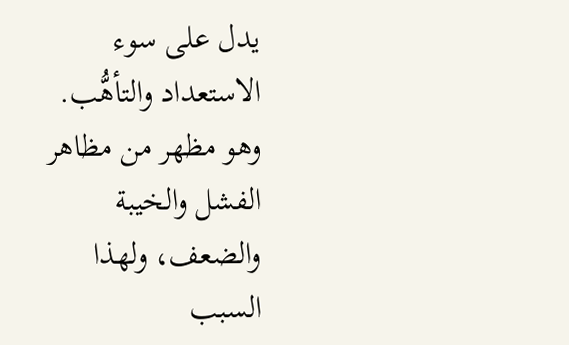يدل على سوء الاستعداد والتأهُّب. وهو مظهر من مظاهر الفشل والخيبة والضعف، ولهذا السبب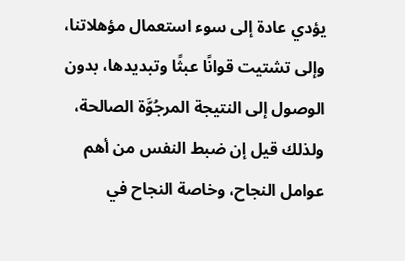يؤدي عادة إلى سوء استعمال مؤهلاتنا، وإلى تشتيت قوانًا عبثًا وتبديدها، بدون الوصول إلى النتيجة المرجُوَّة الصالحة، ولذلك قيل إن ضبط النفس من أهم عوامل النجاح، وخاصة النجاح في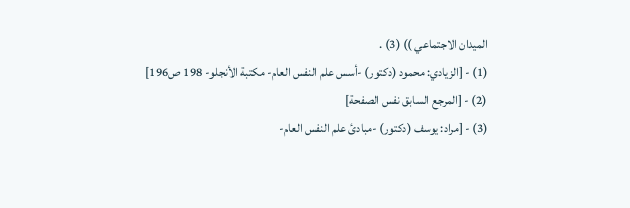الميدان الاجتماعي )) (3) .
(1) - [الزيادي: محمود (دكتور) -أسس علم النفس العام- مكتبة الأنجلو- 198 ص196]
(2) - [المرجع السابق نفس الصفحة]
(3) - [مراد: يوسف (دكتور) -مبادئ علم النفس العام-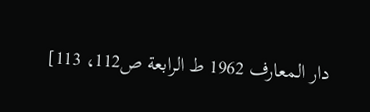دار المعارف 1962 ط الرابعة ص112، 113]